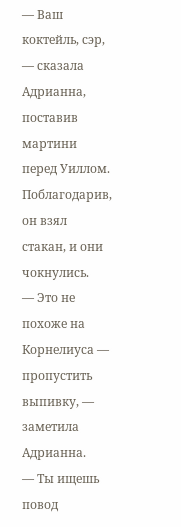— Ваш коктейль, сэр, — сказала Адрианна, поставив мартини перед Уиллом.
Поблагодарив, он взял стакан, и они чокнулись.
— Это не похоже на Корнелиуса — пропустить выпивку, — заметила Адрианна.
— Ты ищешь повод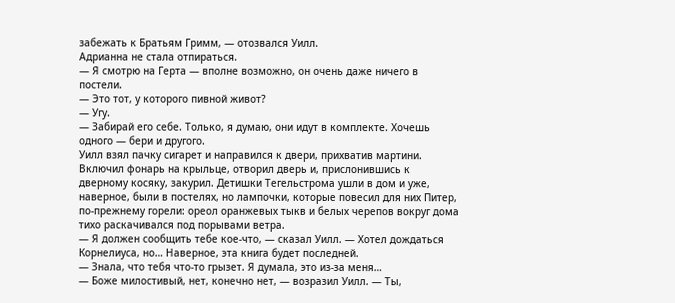забежать к Братьям Гримм, — отозвался Уилл.
Адрианна не стала отпираться.
— Я смотрю на Герта — вполне возможно, он очень даже ничего в постели.
— Это тот, у которого пивной живот?
— Угу.
— Забирай его себе. Только, я думаю, они идут в комплекте. Хочешь одного — бери и другого.
Уилл взял пачку сигарет и направился к двери, прихватив мартини. Включил фонарь на крыльце, отворил дверь и, прислонившись к дверному косяку, закурил. Детишки Тегельстрома ушли в дом и уже, наверное, были в постелях, но лампочки, которые повесил для них Питер, по-прежнему горели: ореол оранжевых тыкв и белых черепов вокруг дома тихо раскачивался под порывами ветра.
— Я должен сообщить тебе кое-что, — сказал Уилл. — Хотел дождаться Корнелиуса, но… Наверное, эта книга будет последней.
— Знала, что тебя что-то грызет. Я думала, это из-за меня…
— Боже милостивый, нет, конечно нет, — возразил Уилл. — Ты,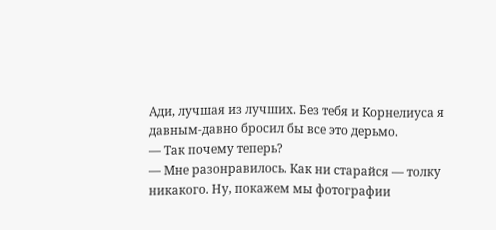Ади, лучшая из лучших. Без тебя и Корнелиуса я давным-давно бросил бы все это дерьмо.
— Так почему теперь?
— Мне разонравилось. Как ни старайся — толку никакого. Ну, покажем мы фотографии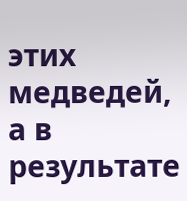этих медведей, а в результате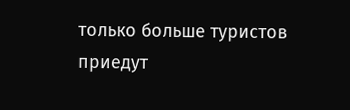только больше туристов приедут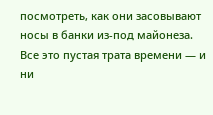посмотреть, как они засовывают носы в банки из-под майонеза. Все это пустая трата времени — и ни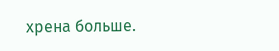хрена больше.